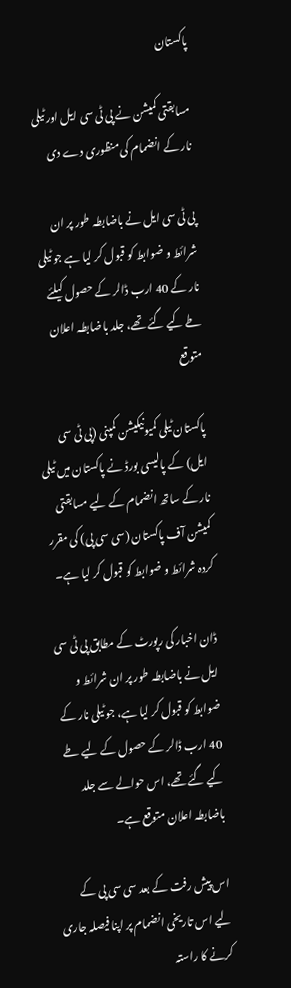پاکستان

مسابقتی کمیشن نے پی ٹی سی ایل اور ٹیلی نار کے انضمام کی منظوری دے دی

پی ٹی سی ایل نے باضابطہ طور پر ان شرائط و ضوابط کو قبول کر لیا ہے جو ٹیلی نار کے 40 ارب ڈالر کے حصول کیلئے طے کیے گئے تھے، جلد باضابطہ اعلان متوقع

پاکستان ٹیلی کمیونیکیشن کمپنی (پی ٹی سی ایل) کے پالیسی بورڈ نے پاکستان میں ٹیلی نار کے ساتھ انضمام کے لیے مسابقتی کمیشن آف پاکستان (سی سی پی) کی مقرر کردہ شرائط و ضوابط کو قبول کر لیا ہے۔

ڈان اخبار کی رپورٹ کے مطابق پی ٹی سی ایل نے باضابطہ طور پر ان شرائط و ضوابط کو قبول کر لیا ہے، جو ٹیلی نار کے 40 ارب ڈالر کے حصول کے لیے طے کیے گئے تھے، اس حوالے سے جلد باضابطہ اعلان متوقع ہے۔

اس پیش رفت کے بعد سی سی پی کے لیے اس تاریخی انضمام پر اپنا فیصلہ جاری کرنے کا راستہ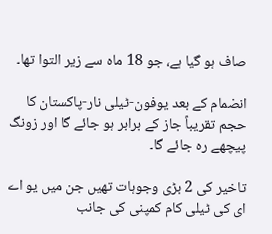صاف ہو گیا ہے، جو 18 ماہ سے زیر التوا تھا۔

انضمام کے بعد یوفون-ٹیلی نار-پاکستان کا حجم تقریباً جاز کے برابر ہو جائے گا اور زونگ پیچھے رہ جائے گا۔

تاخیر کی 2 بڑی وجوہات تھیں جن میں یو اے ای کی ٹیلی کام کمپنی کی جانب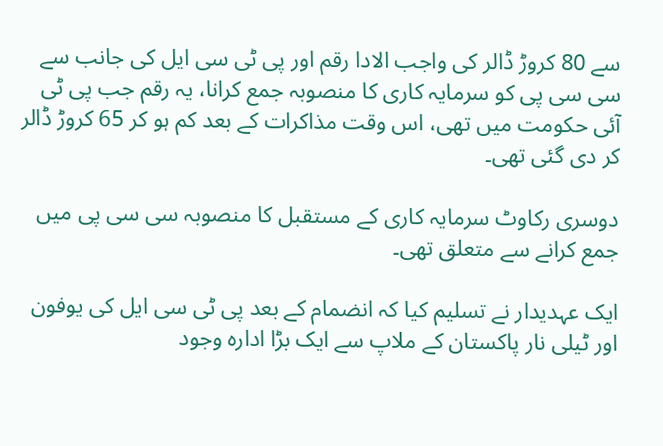سے 80 کروڑ ڈالر کی واجب الادا رقم اور پی ٹی سی ایل کی جانب سے سی سی پی کو سرمایہ کاری کا منصوبہ جمع کرانا، یہ رقم جب پی ٹی آئی حکومت میں تھی، اس وقت مذاکرات کے بعد کم ہو کر 65 کروڑ ڈالر کر دی گئی تھی۔

دوسری رکاوٹ سرمایہ کاری کے مستقبل کا منصوبہ سی سی پی میں جمع کرانے سے متعلق تھی۔

ایک عہدیدار نے تسلیم کیا کہ انضمام کے بعد پی ٹی سی ایل کی یوفون اور ٹیلی نار پاکستان کے ملاپ سے ایک بڑا ادارہ وجود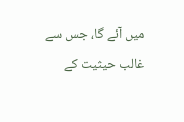میں آئے گا، جس سے غالب حیثیت کے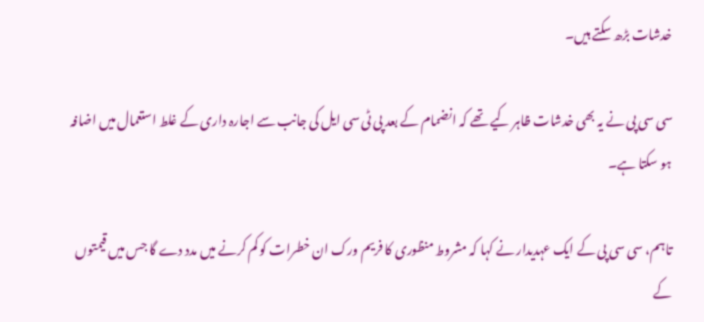خدشات بڑھ سکتے ہیں۔

سی سی پی نے یہ بھی خدشات ظاہر کیے تھے کہ انضمام کے بعد پی ٹی سی ایل کی جانب سے اجارہ داری کے غلط استعمال میں اضافہ ہو سکتا ہے۔

تاہم، سی سی پی کے ایک عہدیدار نے کہا کہ مشروط منظوری کا فریم ورک ان خطرات کو کم کرنے میں مدد دے گا جس میں قیمتوں کے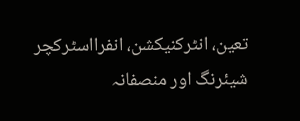تعین، انٹرکنیکشن، انفرااسٹرکچر شیئرنگ اور منصفانہ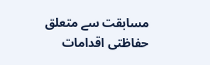مسابقت سے متعلق حفاظتی اقدامات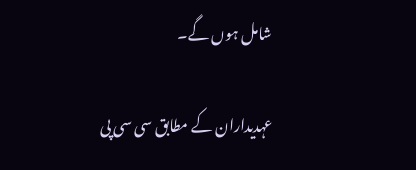شامل ہوں گے۔

عہدیداران کے مطابق سی سی پی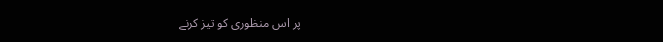پر اس منظوری کو تیز کرنے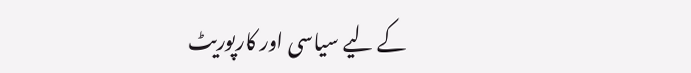کے لیے سیاسی اور کارپوریٹ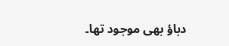دباؤ بھی موجود تھا۔